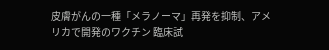皮膚がんの一種「メラノーマ」再発を抑制、アメリカで開発のワクチン 臨床試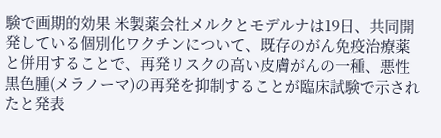験で画期的効果 米製薬会社メルクとモデルナは19日、共同開発している個別化ワクチンについて、既存のがん免疫治療薬と併用することで、再発リスクの高い皮膚がんの一種、悪性黒色腫(メラノーマ)の再発を抑制することが臨床試験で示されたと発表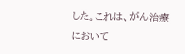した。これは、がん治療において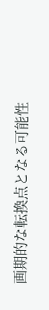画期的な転換点となる可能性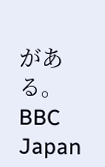がある。 BBC Japan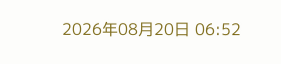2026年08月20日 06:52